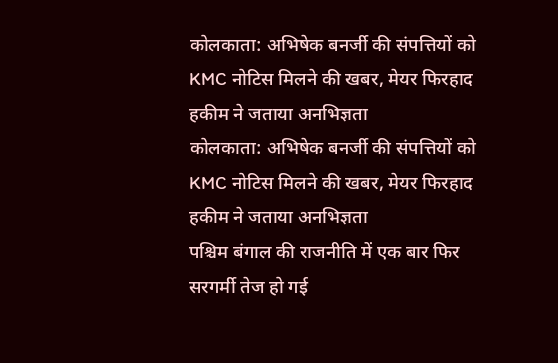कोलकाता: अभिषेक बनर्जी की संपत्तियों को KMC नोटिस मिलने की खबर, मेयर फिरहाद हकीम ने जताया अनभिज्ञता
कोलकाता: अभिषेक बनर्जी की संपत्तियों को KMC नोटिस मिलने की खबर, मेयर फिरहाद हकीम ने जताया अनभिज्ञता
पश्चिम बंगाल की राजनीति में एक बार फिर सरगर्मी तेज हो गई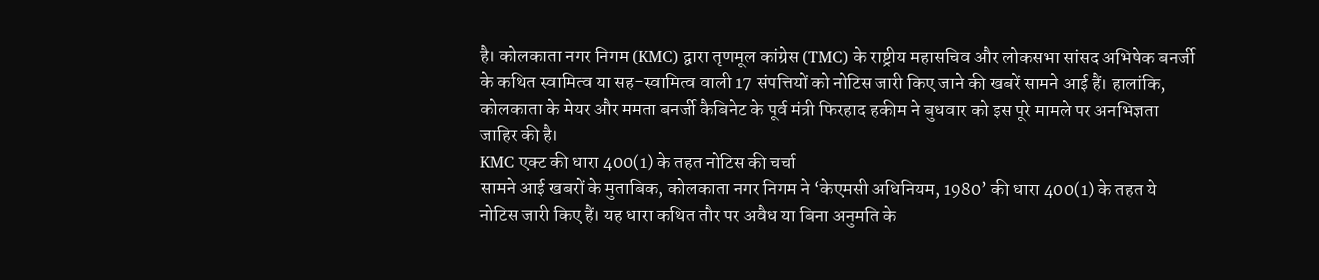है। कोलकाता नगर निगम (KMC) द्वारा तृणमूल कांग्रेस (TMC) के राष्ट्रीय महासचिव और लोकसभा सांसद अभिषेक बनर्जी के कथित स्वामित्व या सह-स्वामित्व वाली 17 संपत्तियों को नोटिस जारी किए जाने की खबरें सामने आई हैं। हालांकि, कोलकाता के मेयर और ममता बनर्जी कैबिनेट के पूर्व मंत्री फिरहाद हकीम ने बुधवार को इस पूरे मामले पर अनभिज्ञता जाहिर की है।
KMC एक्ट की धारा 400(1) के तहत नोटिस की चर्चा
सामने आई खबरों के मुताबिक, कोलकाता नगर निगम ने ‘केएमसी अधिनियम, 1980’ की धारा 400(1) के तहत ये नोटिस जारी किए हैं। यह धारा कथित तौर पर अवैध या बिना अनुमति के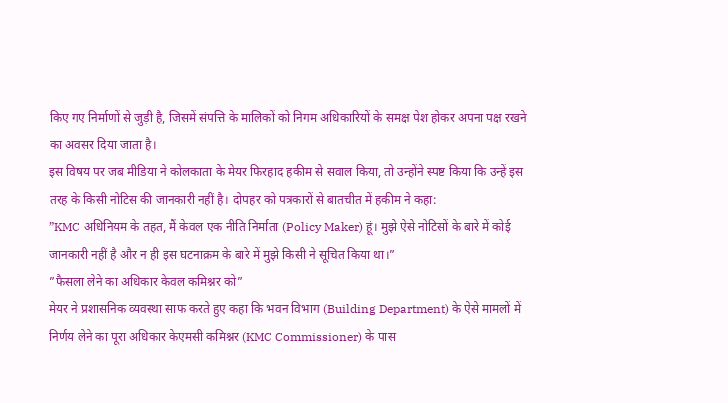किए गए निर्माणों से जुड़ी है, जिसमें संपत्ति के मालिकों को निगम अधिकारियों के समक्ष पेश होकर अपना पक्ष रखने का अवसर दिया जाता है।
इस विषय पर जब मीडिया ने कोलकाता के मेयर फिरहाद हकीम से सवाल किया, तो उन्होंने स्पष्ट किया कि उन्हें इस तरह के किसी नोटिस की जानकारी नहीं है। दोपहर को पत्रकारों से बातचीत में हकीम ने कहा:
”KMC अधिनियम के तहत, मैं केवल एक नीति निर्माता (Policy Maker) हूं। मुझे ऐसे नोटिसों के बारे में कोई जानकारी नहीं है और न ही इस घटनाक्रम के बारे में मुझे किसी ने सूचित किया था।”
”फैसला लेने का अधिकार केवल कमिश्नर को”
मेयर ने प्रशासनिक व्यवस्था साफ करते हुए कहा कि भवन विभाग (Building Department) के ऐसे मामलों में निर्णय लेने का पूरा अधिकार केएमसी कमिश्नर (KMC Commissioner) के पास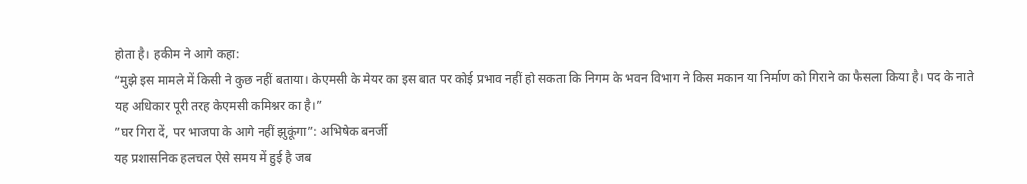होता है। हकीम ने आगे कहा:
“मुझे इस मामले में किसी ने कुछ नहीं बताया। केएमसी के मेयर का इस बात पर कोई प्रभाव नहीं हो सकता कि निगम के भवन विभाग ने किस मकान या निर्माण को गिराने का फैसला किया है। पद के नाते यह अधिकार पूरी तरह केएमसी कमिश्नर का है।”
”घर गिरा दें, पर भाजपा के आगे नहीं झुकूंगा”: अभिषेक बनर्जी
यह प्रशासनिक हलचल ऐसे समय में हुई है जब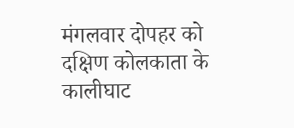मंगलवार दोपहर को दक्षिण कोलकाता के कालीघाट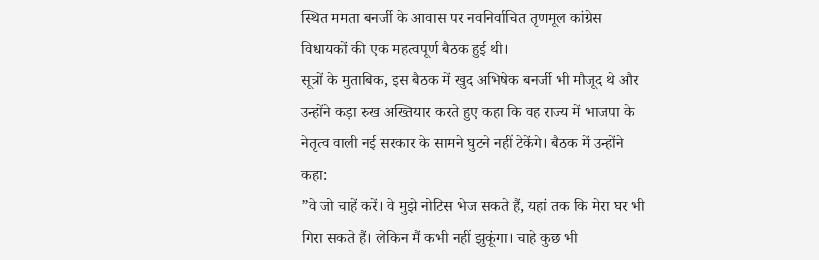स्थित ममता बनर्जी के आवास पर नवनिर्वाचित तृणमूल कांग्रेस विधायकों की एक महत्वपूर्ण बैठक हुई थी।
सूत्रों के मुताबिक, इस बैठक में खुद अभिषेक बनर्जी भी मौजूद थे और उन्होंने कड़ा रुख अख्तियार करते हुए कहा कि वह राज्य में भाजपा के नेतृत्व वाली नई सरकार के सामने घुटने नहीं टेकेंगे। बैठक में उन्होंने कहा:
”वे जो चाहें करें। वे मुझे नोटिस भेज सकते हैं, यहां तक कि मेरा घर भी गिरा सकते हैं। लेकिन मैं कभी नहीं झुकूंगा। चाहे कुछ भी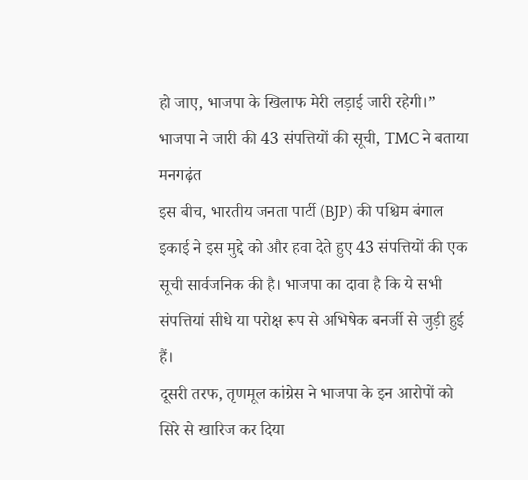हो जाए, भाजपा के खिलाफ मेरी लड़ाई जारी रहेगी।”
भाजपा ने जारी की 43 संपत्तियों की सूची, TMC ने बताया मनगढ़ंत
इस बीच, भारतीय जनता पार्टी (BJP) की पश्चिम बंगाल इकाई ने इस मुद्दे को और हवा देते हुए 43 संपत्तियों की एक सूची सार्वजनिक की है। भाजपा का दावा है कि ये सभी संपत्तियां सीधे या परोक्ष रूप से अभिषेक बनर्जी से जुड़ी हुई हैं।
दूसरी तरफ, तृणमूल कांग्रेस ने भाजपा के इन आरोपों को सिरे से खारिज कर दिया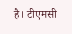है। टीएमसी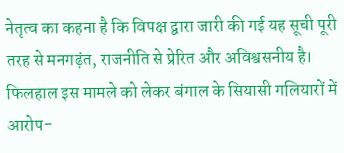नेतृत्व का कहना है कि विपक्ष द्वारा जारी की गई यह सूची पूरी तरह से मनगढ़ंत, राजनीति से प्रेरित और अविश्वसनीय है। फिलहाल इस मामले को लेकर बंगाल के सियासी गलियारों में आरोप-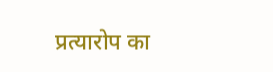प्रत्यारोप का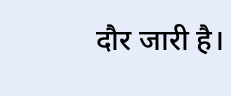दौर जारी है।